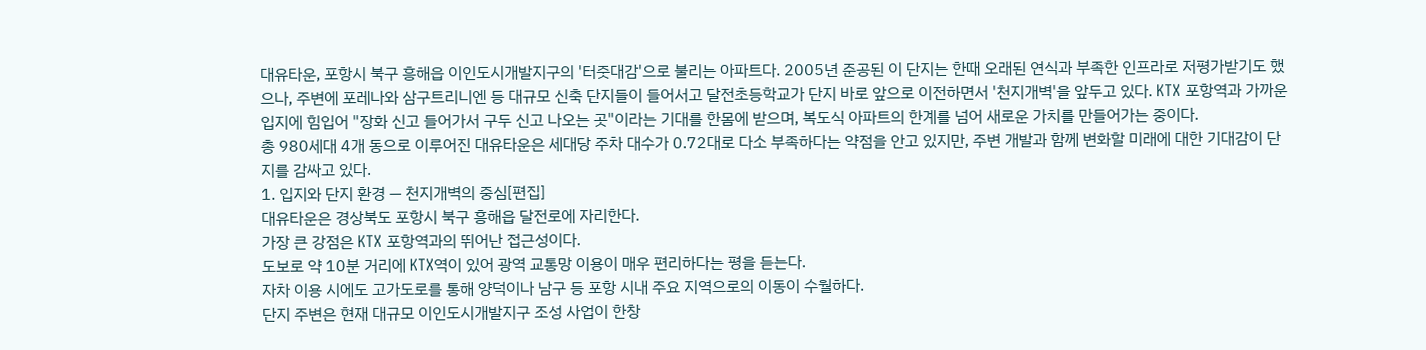대유타운, 포항시 북구 흥해읍 이인도시개발지구의 '터줏대감'으로 불리는 아파트다. 2005년 준공된 이 단지는 한때 오래된 연식과 부족한 인프라로 저평가받기도 했으나, 주변에 포레나와 삼구트리니엔 등 대규모 신축 단지들이 들어서고 달전초등학교가 단지 바로 앞으로 이전하면서 '천지개벽'을 앞두고 있다. KTX 포항역과 가까운 입지에 힘입어 "장화 신고 들어가서 구두 신고 나오는 곳"이라는 기대를 한몸에 받으며, 복도식 아파트의 한계를 넘어 새로운 가치를 만들어가는 중이다.
총 980세대 4개 동으로 이루어진 대유타운은 세대당 주차 대수가 0.72대로 다소 부족하다는 약점을 안고 있지만, 주변 개발과 함께 변화할 미래에 대한 기대감이 단지를 감싸고 있다.
1. 입지와 단지 환경 — 천지개벽의 중심[편집]
대유타운은 경상북도 포항시 북구 흥해읍 달전로에 자리한다.
가장 큰 강점은 KTX 포항역과의 뛰어난 접근성이다.
도보로 약 10분 거리에 KTX역이 있어 광역 교통망 이용이 매우 편리하다는 평을 듣는다.
자차 이용 시에도 고가도로를 통해 양덕이나 남구 등 포항 시내 주요 지역으로의 이동이 수월하다.
단지 주변은 현재 대규모 이인도시개발지구 조성 사업이 한창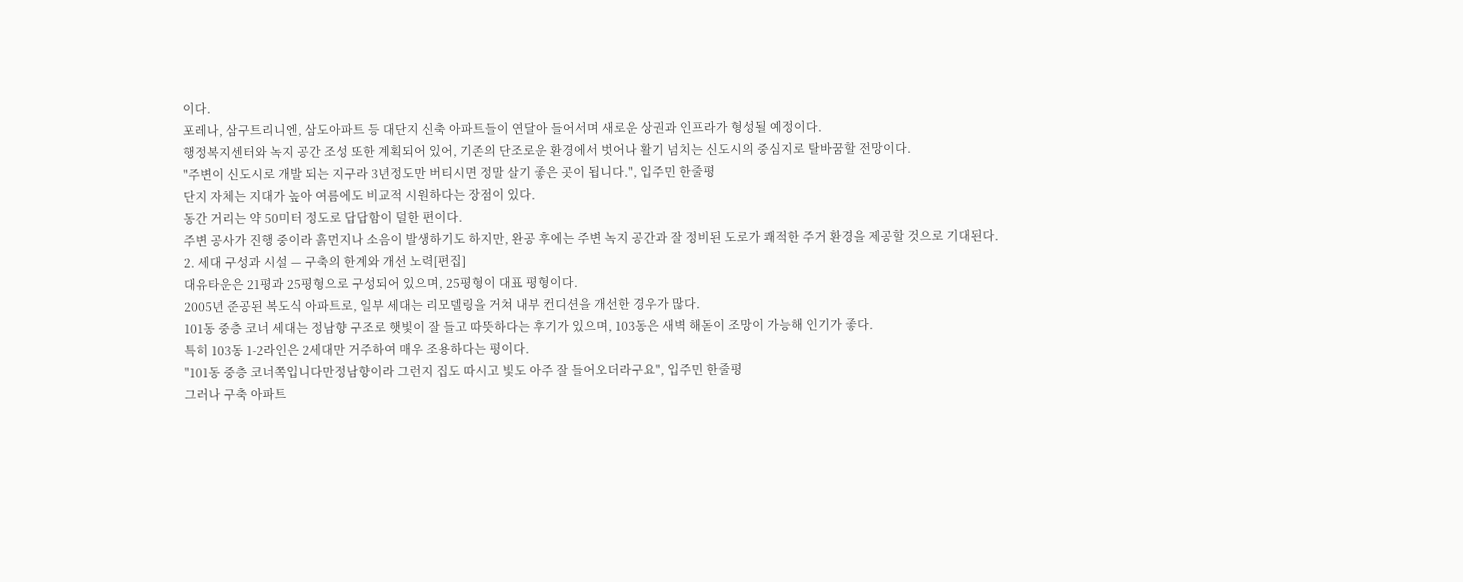이다.
포레나, 삼구트리니엔, 삼도아파트 등 대단지 신축 아파트들이 연달아 들어서며 새로운 상권과 인프라가 형성될 예정이다.
행정복지센터와 녹지 공간 조성 또한 계획되어 있어, 기존의 단조로운 환경에서 벗어나 활기 넘치는 신도시의 중심지로 탈바꿈할 전망이다.
"주변이 신도시로 개발 되는 지구라 3년정도만 버티시면 정말 살기 좋은 곳이 됩니다.", 입주민 한줄평
단지 자체는 지대가 높아 여름에도 비교적 시원하다는 장점이 있다.
동간 거리는 약 50미터 정도로 답답함이 덜한 편이다.
주변 공사가 진행 중이라 흙먼지나 소음이 발생하기도 하지만, 완공 후에는 주변 녹지 공간과 잘 정비된 도로가 쾌적한 주거 환경을 제공할 것으로 기대된다.
2. 세대 구성과 시설 — 구축의 한계와 개선 노력[편집]
대유타운은 21평과 25평형으로 구성되어 있으며, 25평형이 대표 평형이다.
2005년 준공된 복도식 아파트로, 일부 세대는 리모델링을 거쳐 내부 컨디션을 개선한 경우가 많다.
101동 중층 코너 세대는 정남향 구조로 햇빛이 잘 들고 따뜻하다는 후기가 있으며, 103동은 새벽 해돋이 조망이 가능해 인기가 좋다.
특히 103동 1-2라인은 2세대만 거주하여 매우 조용하다는 평이다.
"101동 중층 코너쪽입니다만정남향이라 그런지 집도 따시고 빛도 아주 잘 들어오더라구요", 입주민 한줄평
그러나 구축 아파트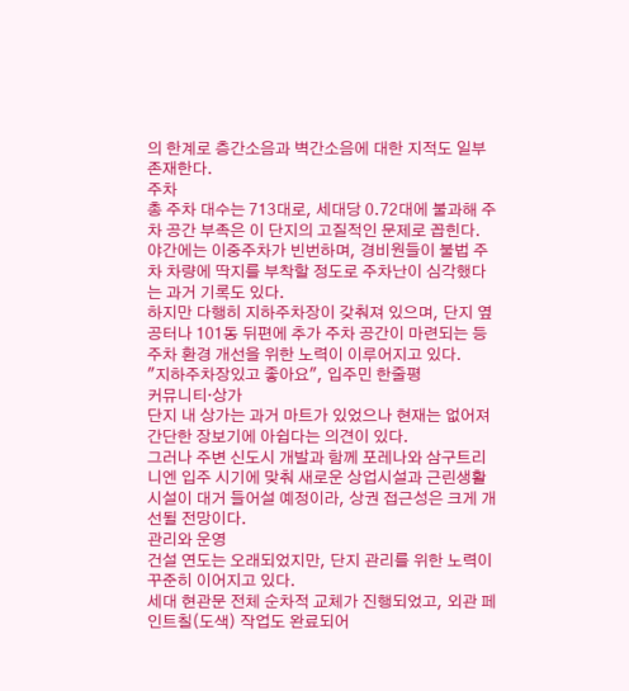의 한계로 층간소음과 벽간소음에 대한 지적도 일부 존재한다.
주차
총 주차 대수는 713대로, 세대당 0.72대에 불과해 주차 공간 부족은 이 단지의 고질적인 문제로 꼽힌다.
야간에는 이중주차가 빈번하며, 경비원들이 불법 주차 차량에 딱지를 부착할 정도로 주차난이 심각했다는 과거 기록도 있다.
하지만 다행히 지하주차장이 갖춰져 있으며, 단지 옆 공터나 101동 뒤편에 추가 주차 공간이 마련되는 등 주차 환경 개선을 위한 노력이 이루어지고 있다.
"지하주차장있고 좋아요", 입주민 한줄평
커뮤니티·상가
단지 내 상가는 과거 마트가 있었으나 현재는 없어져 간단한 장보기에 아쉽다는 의견이 있다.
그러나 주변 신도시 개발과 함께 포레나와 삼구트리니엔 입주 시기에 맞춰 새로운 상업시설과 근린생활시설이 대거 들어설 예정이라, 상권 접근성은 크게 개선될 전망이다.
관리와 운영
건설 연도는 오래되었지만, 단지 관리를 위한 노력이 꾸준히 이어지고 있다.
세대 현관문 전체 순차적 교체가 진행되었고, 외관 페인트칠(도색) 작업도 완료되어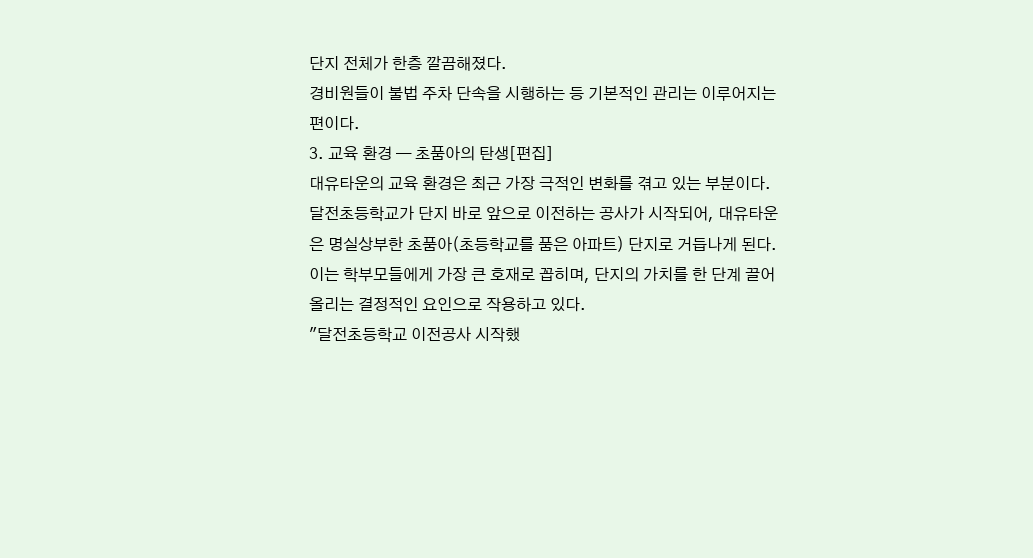단지 전체가 한층 깔끔해졌다.
경비원들이 불법 주차 단속을 시행하는 등 기본적인 관리는 이루어지는 편이다.
3. 교육 환경 — 초품아의 탄생[편집]
대유타운의 교육 환경은 최근 가장 극적인 변화를 겪고 있는 부분이다.
달전초등학교가 단지 바로 앞으로 이전하는 공사가 시작되어, 대유타운은 명실상부한 초품아(초등학교를 품은 아파트) 단지로 거듭나게 된다.
이는 학부모들에게 가장 큰 호재로 꼽히며, 단지의 가치를 한 단계 끌어올리는 결정적인 요인으로 작용하고 있다.
"달전초등학교 이전공사 시작했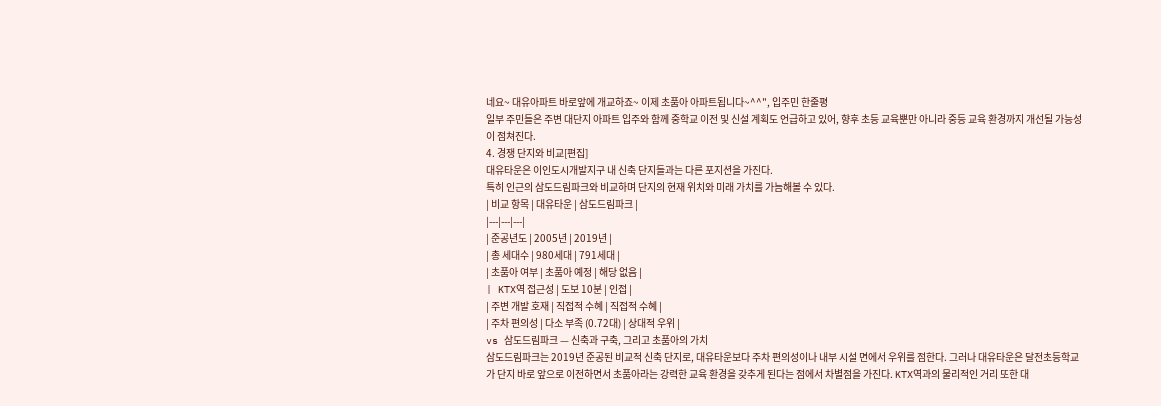네요~ 대유아파트 바로앞에 개교하죠~ 이제 초품아 아파트됩니다~^^", 입주민 한줄평
일부 주민들은 주변 대단지 아파트 입주와 함께 중학교 이전 및 신설 계획도 언급하고 있어, 향후 초등 교육뿐만 아니라 중등 교육 환경까지 개선될 가능성이 점쳐진다.
4. 경쟁 단지와 비교[편집]
대유타운은 이인도시개발지구 내 신축 단지들과는 다른 포지션을 가진다.
특히 인근의 삼도드림파크와 비교하며 단지의 현재 위치와 미래 가치를 가늠해볼 수 있다.
| 비교 항목 | 대유타운 | 삼도드림파크 |
|---|---|---|
| 준공년도 | 2005년 | 2019년 |
| 총 세대수 | 980세대 | 791세대 |
| 초품아 여부 | 초품아 예정 | 해당 없음 |
| KTX역 접근성 | 도보 10분 | 인접 |
| 주변 개발 호재 | 직접적 수혜 | 직접적 수혜 |
| 주차 편의성 | 다소 부족 (0.72대) | 상대적 우위 |
vs 삼도드림파크 — 신축과 구축, 그리고 초품아의 가치
삼도드림파크는 2019년 준공된 비교적 신축 단지로, 대유타운보다 주차 편의성이나 내부 시설 면에서 우위를 점한다. 그러나 대유타운은 달전초등학교가 단지 바로 앞으로 이전하면서 초품아라는 강력한 교육 환경을 갖추게 된다는 점에서 차별점을 가진다. KTX역과의 물리적인 거리 또한 대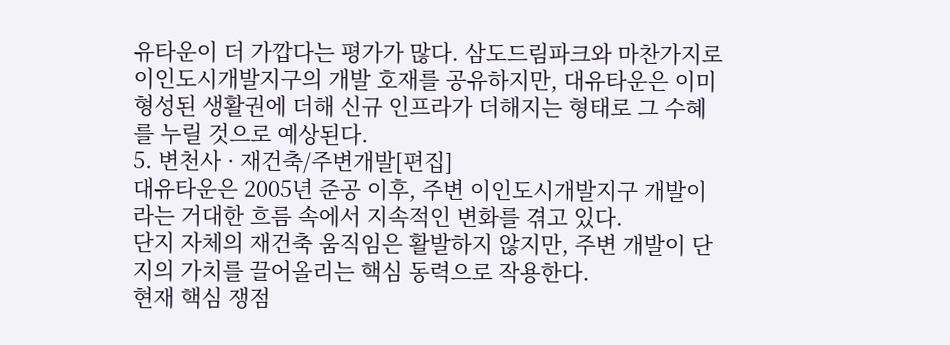유타운이 더 가깝다는 평가가 많다. 삼도드림파크와 마찬가지로 이인도시개발지구의 개발 호재를 공유하지만, 대유타운은 이미 형성된 생활권에 더해 신규 인프라가 더해지는 형태로 그 수혜를 누릴 것으로 예상된다.
5. 변천사 · 재건축/주변개발[편집]
대유타운은 2005년 준공 이후, 주변 이인도시개발지구 개발이라는 거대한 흐름 속에서 지속적인 변화를 겪고 있다.
단지 자체의 재건축 움직임은 활발하지 않지만, 주변 개발이 단지의 가치를 끌어올리는 핵심 동력으로 작용한다.
현재 핵심 쟁점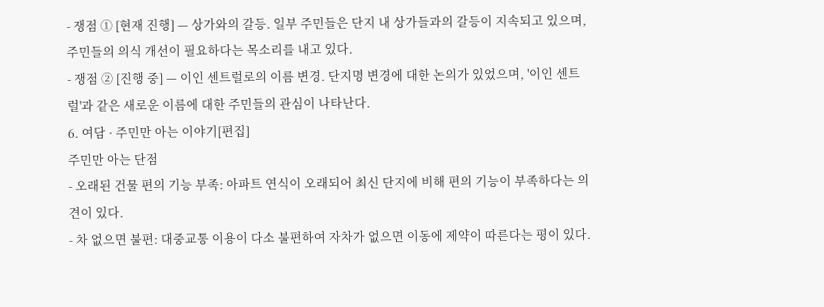- 쟁점 ① [현재 진행] — 상가와의 갈등. 일부 주민들은 단지 내 상가들과의 갈등이 지속되고 있으며, 주민들의 의식 개선이 필요하다는 목소리를 내고 있다.
- 쟁점 ② [진행 중] — 이인 센트럴로의 이름 변경. 단지명 변경에 대한 논의가 있었으며, '이인 센트럴'과 같은 새로운 이름에 대한 주민들의 관심이 나타난다.
6. 여담 · 주민만 아는 이야기[편집]
주민만 아는 단점
- 오래된 건물 편의 기능 부족: 아파트 연식이 오래되어 최신 단지에 비해 편의 기능이 부족하다는 의견이 있다.
- 차 없으면 불편: 대중교통 이용이 다소 불편하여 자차가 없으면 이동에 제약이 따른다는 평이 있다.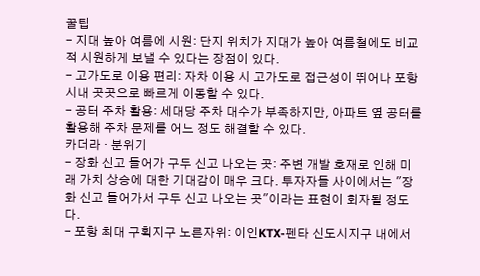꿀팁
- 지대 높아 여름에 시원: 단지 위치가 지대가 높아 여름철에도 비교적 시원하게 보낼 수 있다는 장점이 있다.
- 고가도로 이용 편리: 자차 이용 시 고가도로 접근성이 뛰어나 포항 시내 곳곳으로 빠르게 이동할 수 있다.
- 공터 주차 활용: 세대당 주차 대수가 부족하지만, 아파트 옆 공터를 활용해 주차 문제를 어느 정도 해결할 수 있다.
카더라 · 분위기
- 장화 신고 들어가 구두 신고 나오는 곳: 주변 개발 호재로 인해 미래 가치 상승에 대한 기대감이 매우 크다. 투자자들 사이에서는 "장화 신고 들어가서 구두 신고 나오는 곳"이라는 표현이 회자될 정도다.
- 포항 최대 구획지구 노른자위: 이인KTX-펜타 신도시지구 내에서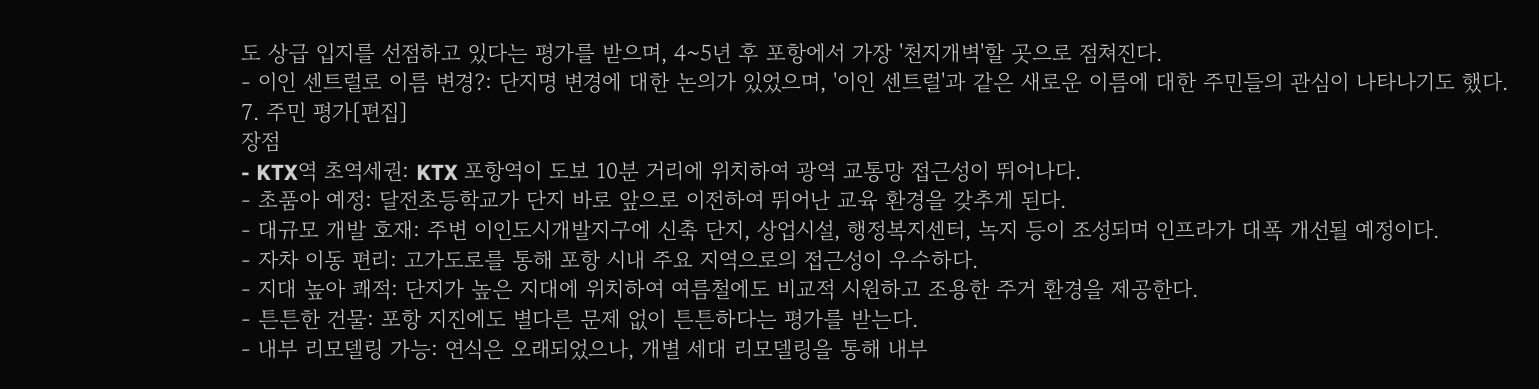도 상급 입지를 선점하고 있다는 평가를 받으며, 4~5년 후 포항에서 가장 '천지개벽'할 곳으로 점쳐진다.
- 이인 센트럴로 이름 변경?: 단지명 변경에 대한 논의가 있었으며, '이인 센트럴'과 같은 새로운 이름에 대한 주민들의 관심이 나타나기도 했다.
7. 주민 평가[편집]
장점
- KTX역 초역세권: KTX 포항역이 도보 10분 거리에 위치하여 광역 교통망 접근성이 뛰어나다.
- 초품아 예정: 달전초등학교가 단지 바로 앞으로 이전하여 뛰어난 교육 환경을 갖추게 된다.
- 대규모 개발 호재: 주변 이인도시개발지구에 신축 단지, 상업시설, 행정복지센터, 녹지 등이 조성되며 인프라가 대폭 개선될 예정이다.
- 자차 이동 편리: 고가도로를 통해 포항 시내 주요 지역으로의 접근성이 우수하다.
- 지대 높아 쾌적: 단지가 높은 지대에 위치하여 여름철에도 비교적 시원하고 조용한 주거 환경을 제공한다.
- 튼튼한 건물: 포항 지진에도 별다른 문제 없이 튼튼하다는 평가를 받는다.
- 내부 리모델링 가능: 연식은 오래되었으나, 개별 세대 리모델링을 통해 내부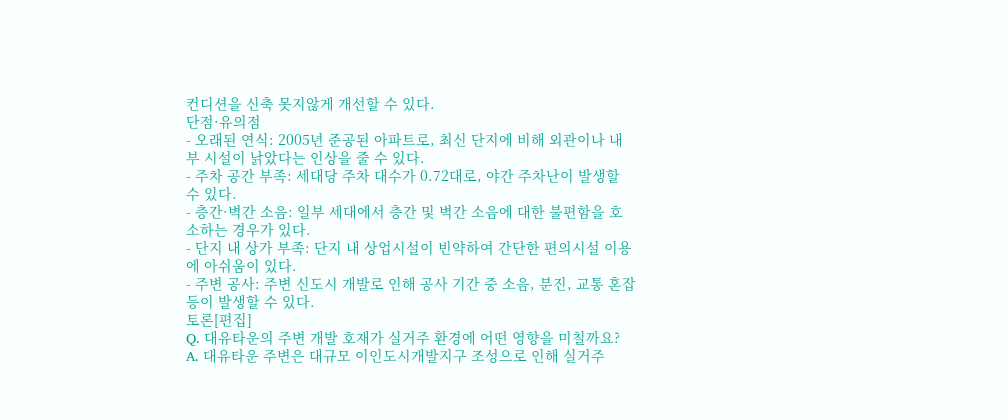컨디션을 신축 못지않게 개선할 수 있다.
단점·유의점
- 오래된 연식: 2005년 준공된 아파트로, 최신 단지에 비해 외관이나 내부 시설이 낡았다는 인상을 줄 수 있다.
- 주차 공간 부족: 세대당 주차 대수가 0.72대로, 야간 주차난이 발생할 수 있다.
- 층간·벽간 소음: 일부 세대에서 층간 및 벽간 소음에 대한 불편함을 호소하는 경우가 있다.
- 단지 내 상가 부족: 단지 내 상업시설이 빈약하여 간단한 편의시설 이용에 아쉬움이 있다.
- 주변 공사: 주변 신도시 개발로 인해 공사 기간 중 소음, 분진, 교통 혼잡 등이 발생할 수 있다.
토론[편집]
Q. 대유타운의 주변 개발 호재가 실거주 환경에 어떤 영향을 미칠까요?
A. 대유타운 주변은 대규모 이인도시개발지구 조성으로 인해 실거주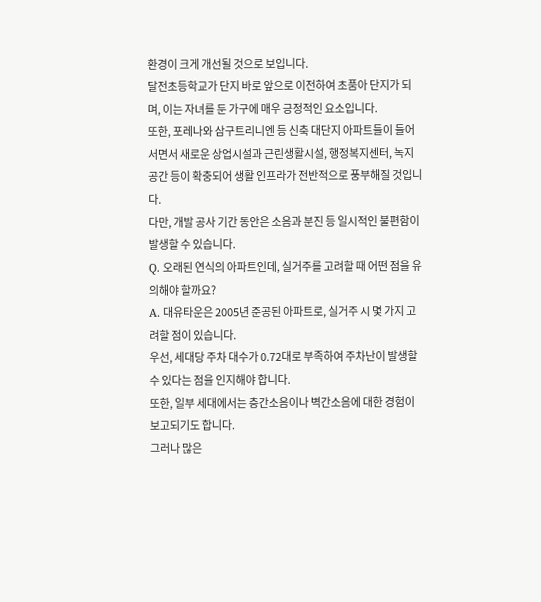환경이 크게 개선될 것으로 보입니다.
달전초등학교가 단지 바로 앞으로 이전하여 초품아 단지가 되며, 이는 자녀를 둔 가구에 매우 긍정적인 요소입니다.
또한, 포레나와 삼구트리니엔 등 신축 대단지 아파트들이 들어서면서 새로운 상업시설과 근린생활시설, 행정복지센터, 녹지 공간 등이 확충되어 생활 인프라가 전반적으로 풍부해질 것입니다.
다만, 개발 공사 기간 동안은 소음과 분진 등 일시적인 불편함이 발생할 수 있습니다.
Q. 오래된 연식의 아파트인데, 실거주를 고려할 때 어떤 점을 유의해야 할까요?
A. 대유타운은 2005년 준공된 아파트로, 실거주 시 몇 가지 고려할 점이 있습니다.
우선, 세대당 주차 대수가 0.72대로 부족하여 주차난이 발생할 수 있다는 점을 인지해야 합니다.
또한, 일부 세대에서는 층간소음이나 벽간소음에 대한 경험이 보고되기도 합니다.
그러나 많은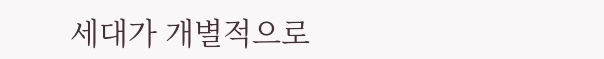세대가 개별적으로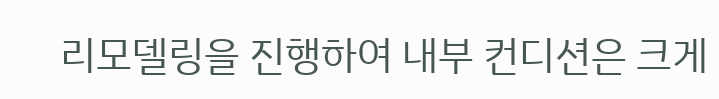리모델링을 진행하여 내부 컨디션은 크게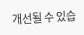개선될 수 있습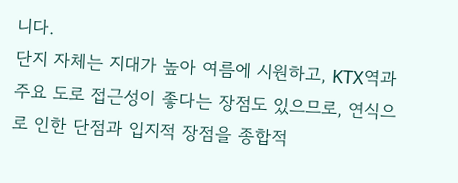니다.
단지 자체는 지대가 높아 여름에 시원하고, KTX역과 주요 도로 접근성이 좋다는 장점도 있으므로, 연식으로 인한 단점과 입지적 장점을 종합적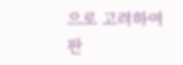으로 고려하여 판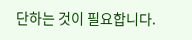단하는 것이 필요합니다.